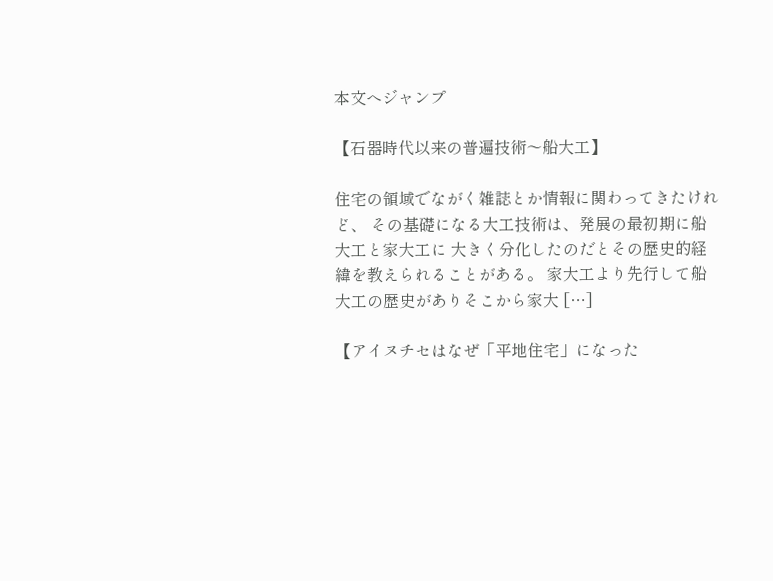本文へジャンプ

【石器時代以来の普遍技術〜船大工】

住宅の領域でながく雑誌とか情報に関わってきたけれど、 その基礎になる大工技術は、発展の最初期に船大工と家大工に 大きく分化したのだとその歴史的経緯を教えられることがある。 家大工より先行して船大工の歴史がありそこから家大 […]

【アイヌチセはなぜ「平地住宅」になった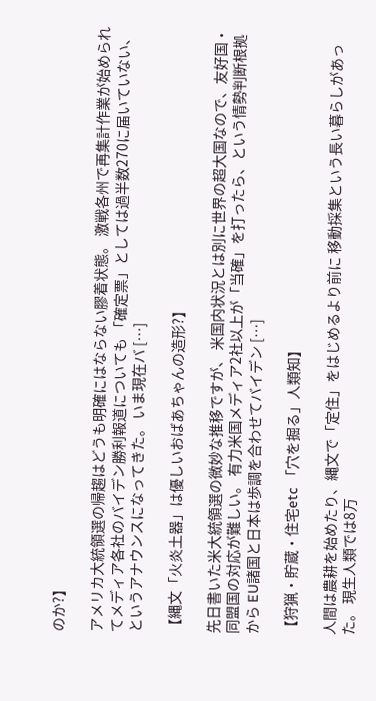のか?】

アメリカ大統領選の帰趨はどうも明確にはならない膠着状態。 激戦各州で再集計作業が始められてメディア各社のバイデン勝利報道についても 「確定票」としては過半数270に届いていない、というアナウンスになってきた。 いま現在バ […]

【縄文「火炎土器」は優しいおばあちゃんの造形?】

先日書いた米大統領選の微妙な推移ですが、 米国内状況とは別に世界の超大国なので、友好国・同盟国の対応が難しい。 有力米国メディア2社以上が「当確」を打ったら、という情勢判断根拠から EU諸国と日本は歩調を合わせてバイデン […]

【狩猟・貯蔵・住宅etc 「穴を掘る」人類知】

人間は農耕を始めたり、縄文で「定住」をはじめるより前に 移動採集という長い暮らしがあった。 現生人類では8万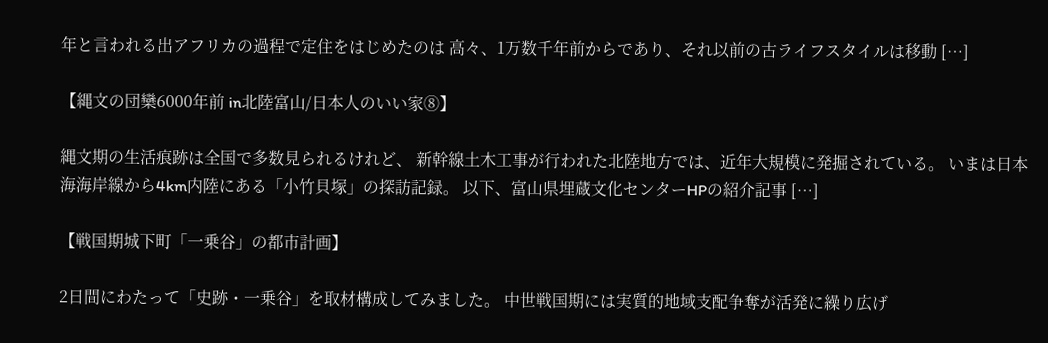年と言われる出アフリカの過程で定住をはじめたのは 高々、1万数千年前からであり、それ以前の古ライフスタイルは移動 […]

【縄文の団欒6000年前 in北陸富山/日本人のいい家⑧】

縄文期の生活痕跡は全国で多数見られるけれど、 新幹線土木工事が行われた北陸地方では、近年大規模に発掘されている。 いまは日本海海岸線から4km内陸にある「小竹貝塚」の探訪記録。 以下、富山県埋蔵文化センターHPの紹介記事 […]

【戦国期城下町「一乗谷」の都市計画】

2日間にわたって「史跡・一乗谷」を取材構成してみました。 中世戦国期には実質的地域支配争奪が活発に繰り広げ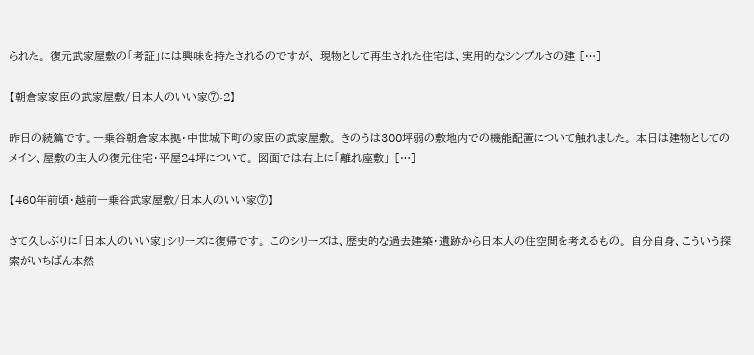られた。 復元武家屋敷の「考証」には興味を持たされるのですが、 現物として再生された住宅は、実用的なシンプルさの建 […]

【朝倉家家臣の武家屋敷/日本人のいい家⑦-2】

昨日の続篇です。一乗谷朝倉家本拠・中世城下町の家臣の武家屋敷。 きのうは300坪弱の敷地内での機能配置について触れました。 本日は建物としてのメイン、屋敷の主人の復元住宅・平屋24坪について。 図面では右上に「離れ座敷」 […]

【460年前頃・越前一乗谷武家屋敷/日本人のいい家⑦】

さて久しぶりに「日本人のいい家」シリーズに復帰です。 このシリーズは、歴史的な過去建築・遺跡から日本人の住空間を考えるもの。 自分自身、こういう探索がいちばん本然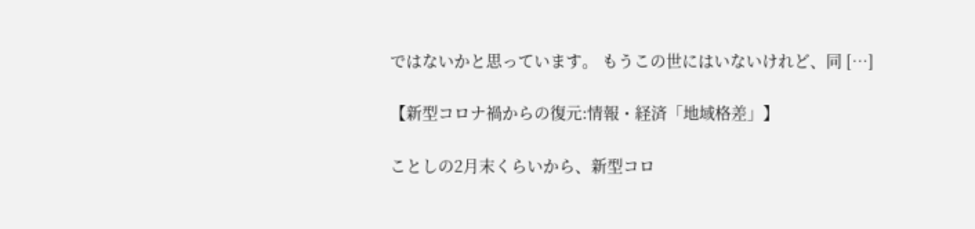ではないかと思っています。 もうこの世にはいないけれど、同 […]

【新型コロナ禍からの復元:情報・経済「地域格差」】

ことしの2月末くらいから、新型コロ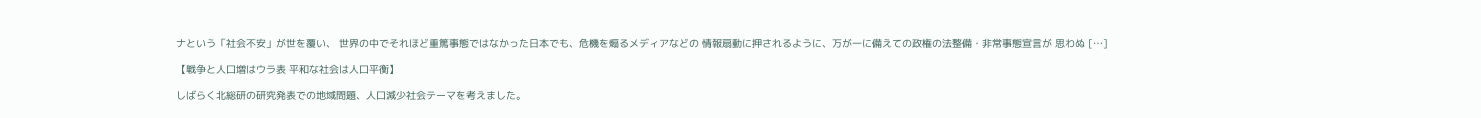ナという「社会不安」が世を覆い、 世界の中でそれほど重篤事態ではなかった日本でも、危機を煽るメディアなどの 情報扇動に押されるように、万が一に備えての政権の法整備・非常事態宣言が 思わぬ […]

【戦争と人口増はウラ表 平和な社会は人口平衡】

しばらく北総研の研究発表での地域問題、人口減少社会テーマを考えました。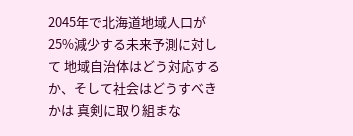2045年で北海道地域人口が25%減少する未来予測に対して 地域自治体はどう対応するか、そして社会はどうすべきかは 真剣に取り組まな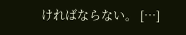ければならない。 […]